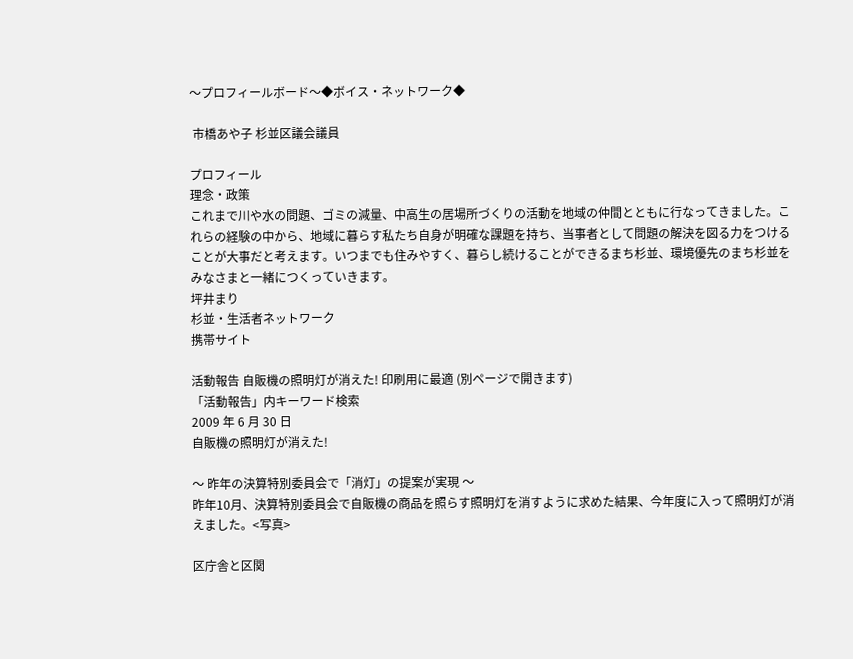〜プロフィールボード〜◆ボイス・ネットワーク◆

 市橋あや子 杉並区議会議員

プロフィール
理念・政策
これまで川や水の問題、ゴミの減量、中高生の居場所づくりの活動を地域の仲間とともに行なってきました。これらの経験の中から、地域に暮らす私たち自身が明確な課題を持ち、当事者として問題の解決を図る力をつけることが大事だと考えます。いつまでも住みやすく、暮らし続けることができるまち杉並、環境優先のまち杉並をみなさまと一緒につくっていきます。
坪井まり
杉並・生活者ネットワーク
携帯サイト

活動報告 自販機の照明灯が消えた! 印刷用に最適 (別ページで開きます)
「活動報告」内キーワード検索
2009 年 6 月 30 日
自販機の照明灯が消えた!

〜 昨年の決算特別委員会で「消灯」の提案が実現 〜
昨年10月、決算特別委員会で自販機の商品を照らす照明灯を消すように求めた結果、今年度に入って照明灯が消えました。<写真>

区庁舎と区関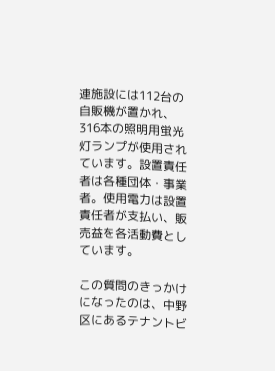連施設には112台の自販機が置かれ、316本の照明用蛍光灯ランプが使用されています。設置責任者は各種団体・事業者。使用電力は設置責任者が支払い、販売益を各活動費としています。

この質問のきっかけになったのは、中野区にあるテナントビ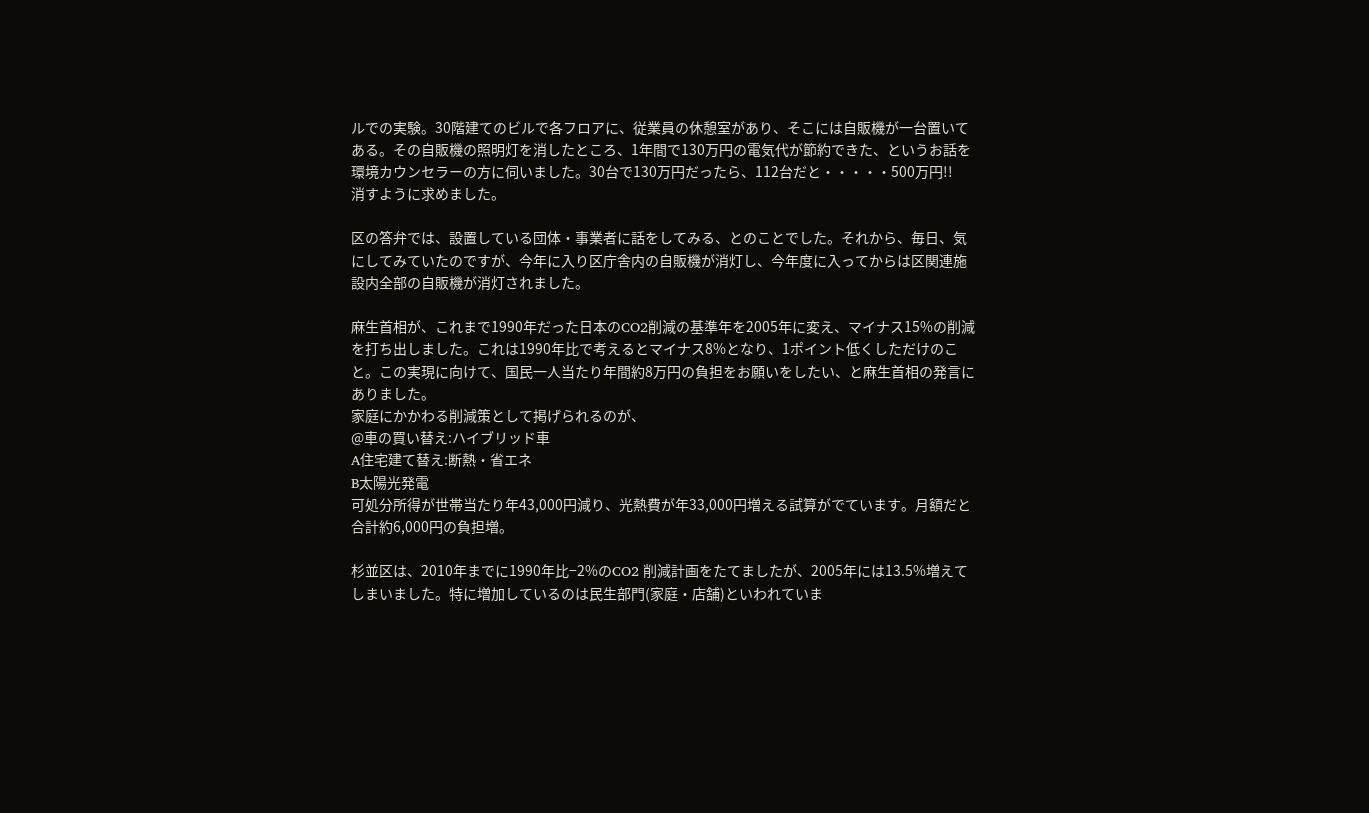ルでの実験。30階建てのビルで各フロアに、従業員の休憩室があり、そこには自販機が一台置いてある。その自販機の照明灯を消したところ、1年間で130万円の電気代が節約できた、というお話を環境カウンセラーの方に伺いました。30台で130万円だったら、112台だと・・・・・500万円!!
消すように求めました。

区の答弁では、設置している団体・事業者に話をしてみる、とのことでした。それから、毎日、気にしてみていたのですが、今年に入り区庁舎内の自販機が消灯し、今年度に入ってからは区関連施設内全部の自販機が消灯されました。

麻生首相が、これまで1990年だった日本のCO2削減の基準年を2005年に変え、マイナス15%の削減を打ち出しました。これは1990年比で考えるとマイナス8%となり、1ポイント低くしただけのこと。この実現に向けて、国民一人当たり年間約8万円の負担をお願いをしたい、と麻生首相の発言にありました。
家庭にかかわる削減策として掲げられるのが、
@車の買い替え:ハイブリッド車
A住宅建て替え:断熱・省エネ
B太陽光発電
可処分所得が世帯当たり年43,000円減り、光熱費が年33,000円増える試算がでています。月額だと合計約6,000円の負担増。

杉並区は、2010年までに1990年比−2%のCO2 削減計画をたてましたが、2005年には13.5%増えてしまいました。特に増加しているのは民生部門(家庭・店舗)といわれていま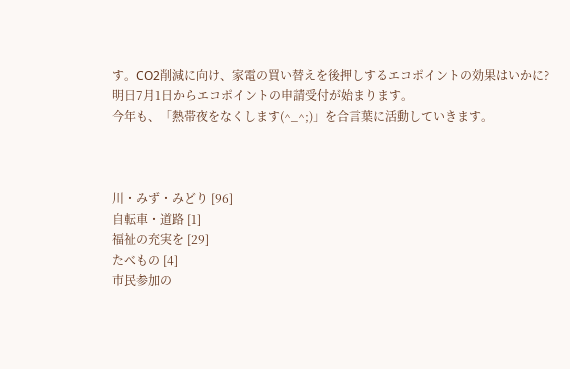す。CO2削減に向け、家電の買い替えを後押しするエコポイントの効果はいかに?明日7月1日からエコポイントの申請受付が始まります。
今年も、「熱帯夜をなくします(^_^;)」を合言葉に活動していきます。



川・みず・みどり [96]
自転車・道路 [1]
福祉の充実を [29]
たべもの [4]
市民参加の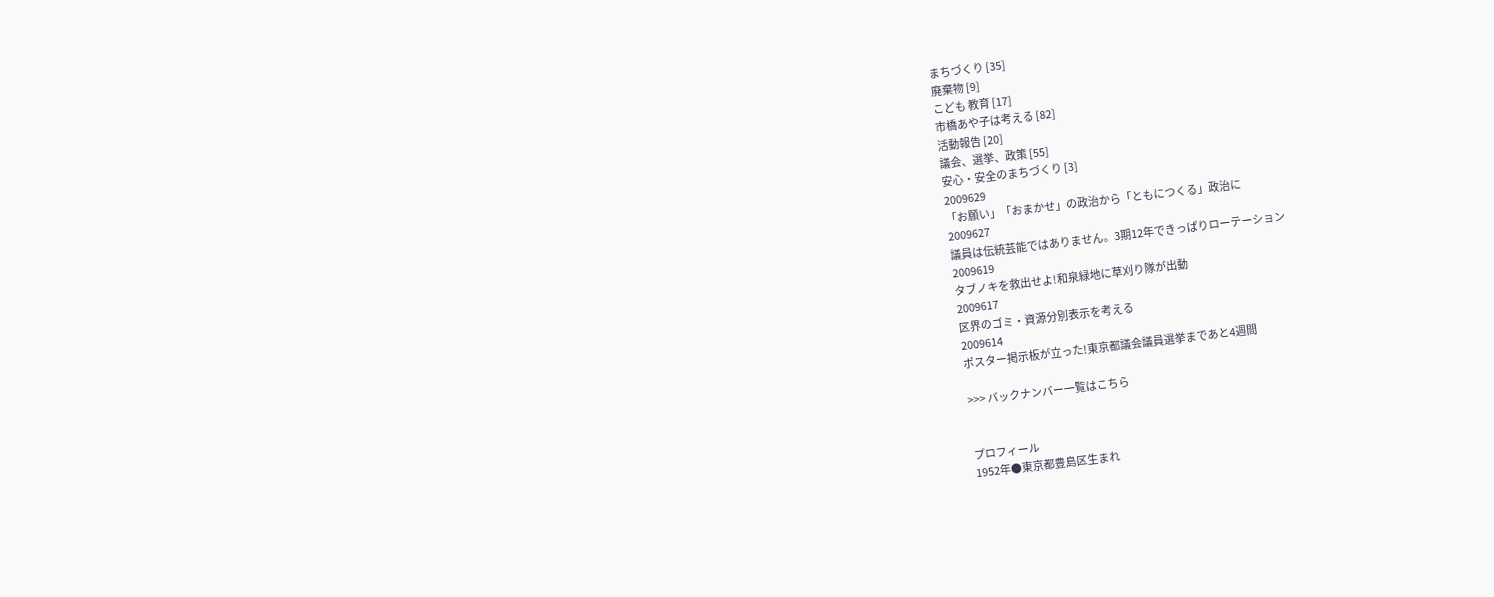まちづくり [35]
廃棄物 [9]
こども 教育 [17]
市橋あや子は考える [82]
活動報告 [20]
議会、選挙、政策 [55]
安心・安全のまちづくり [3]
2009629
「お願い」「おまかせ」の政治から「ともにつくる」政治に
2009627
議員は伝統芸能ではありません。3期12年できっぱりローテーション
2009619
タブノキを救出せよ!和泉緑地に草刈り隊が出動
2009617
区界のゴミ・資源分別表示を考える
2009614
ポスター掲示板が立った!東京都議会議員選挙まであと4週間

>>> バックナンバー一覧はこちら


プロフィール
1952年●東京都豊島区生まれ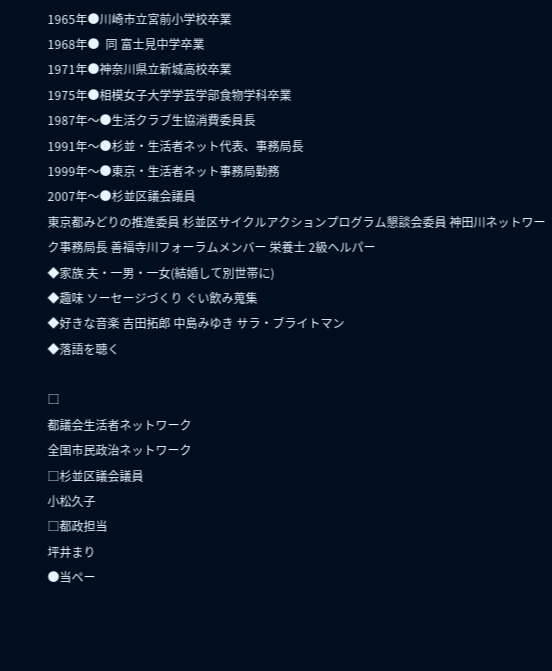1965年●川崎市立宮前小学校卒業
1968年●  同 富士見中学卒業
1971年●神奈川県立新城高校卒業
1975年●相模女子大学学芸学部食物学科卒業
1987年〜●生活クラブ生協消費委員長
1991年〜●杉並・生活者ネット代表、事務局長
1999年〜●東京・生活者ネット事務局勤務
2007年〜●杉並区議会議員
東京都みどりの推進委員 杉並区サイクルアクションプログラム懇談会委員 神田川ネットワーク事務局長 善福寺川フォーラムメンバー 栄養士 2級ヘルパー
◆家族 夫・一男・一女(結婚して別世帯に)
◆趣味 ソーセージづくり ぐい飲み蒐集
◆好きな音楽 吉田拓郎 中島みゆき サラ・ブライトマン
◆落語を聴く

□
都議会生活者ネットワーク
全国市民政治ネットワーク
□杉並区議会議員
小松久子
□都政担当
坪井まり
●当ペー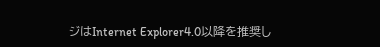ジはInternet Explorer4.0以降を推奨し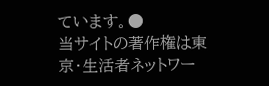ています。●
当サイトの著作権は東京・生活者ネットワー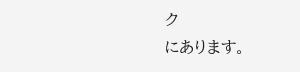ク
にあります。